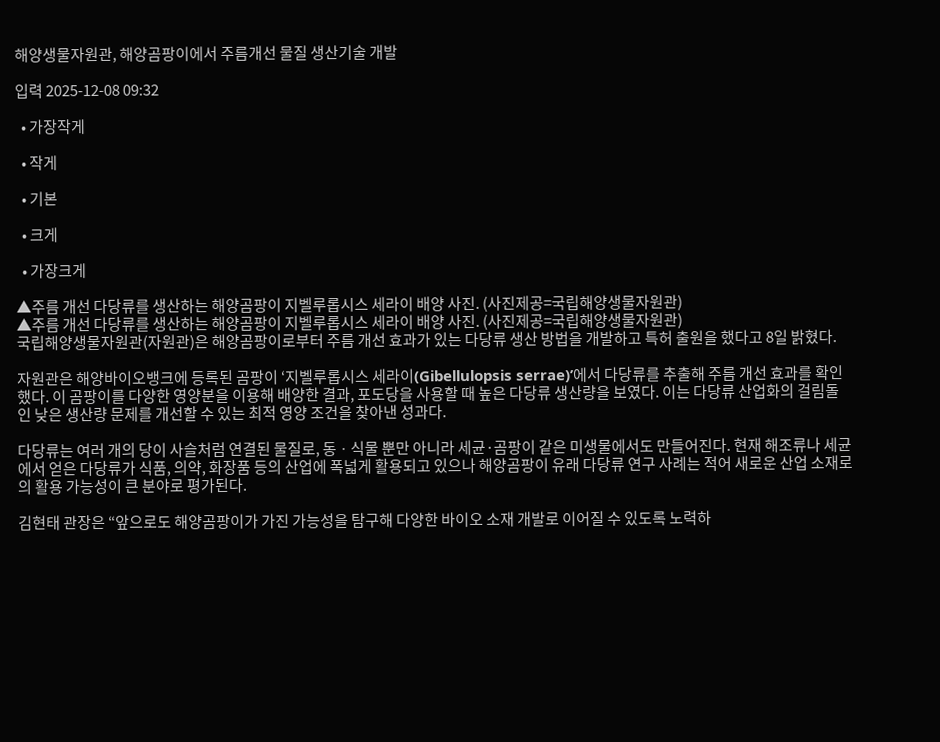해양생물자원관, 해양곰팡이에서 주름개선 물질 생산기술 개발

입력 2025-12-08 09:32

  • 가장작게

  • 작게

  • 기본

  • 크게

  • 가장크게

▲주름 개선 다당류를 생산하는 해양곰팡이 지벨루롭시스 세라이 배양 사진. (사진제공=국립해양생물자원관)
▲주름 개선 다당류를 생산하는 해양곰팡이 지벨루롭시스 세라이 배양 사진. (사진제공=국립해양생물자원관)
국립해양생물자원관(자원관)은 해양곰팡이로부터 주름 개선 효과가 있는 다당류 생산 방법을 개발하고 특허 출원을 했다고 8일 밝혔다.

자원관은 해양바이오뱅크에 등록된 곰팡이 ‘지벨루롭시스 세라이(Gibellulopsis serrae)’에서 다당류를 추출해 주름 개선 효과를 확인했다. 이 곰팡이를 다양한 영양분을 이용해 배양한 결과, 포도당을 사용할 때 높은 다당류 생산량을 보였다. 이는 다당류 산업화의 걸림돌인 낮은 생산량 문제를 개선할 수 있는 최적 영양 조건을 찾아낸 성과다.

다당류는 여러 개의 당이 사슬처럼 연결된 물질로, 동ㆍ식물 뿐만 아니라 세균·곰팡이 같은 미생물에서도 만들어진다. 현재 해조류나 세균에서 얻은 다당류가 식품, 의약, 화장품 등의 산업에 폭넓게 활용되고 있으나 해양곰팡이 유래 다당류 연구 사례는 적어 새로운 산업 소재로의 활용 가능성이 큰 분야로 평가된다.

김현태 관장은 “앞으로도 해양곰팡이가 가진 가능성을 탐구해 다양한 바이오 소재 개발로 이어질 수 있도록 노력하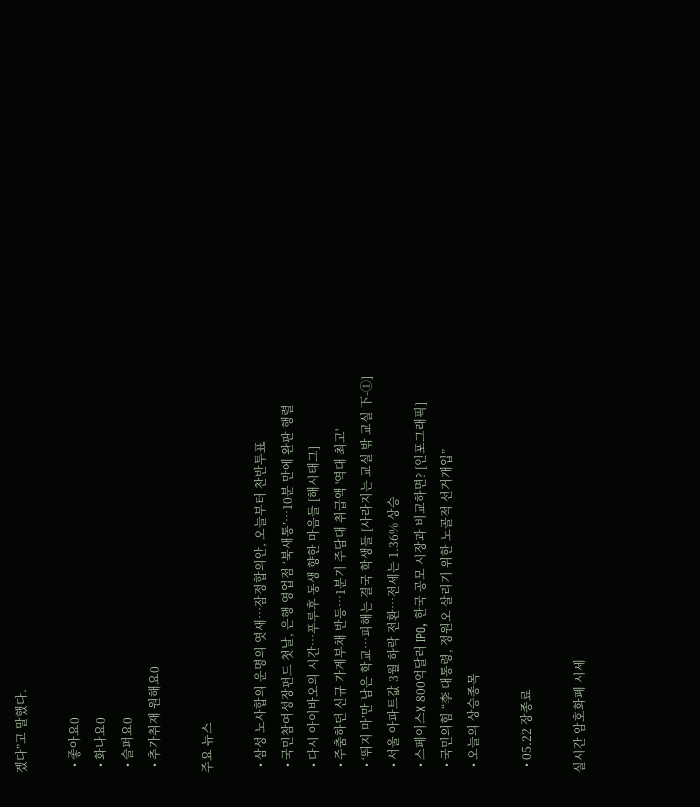겠다”고 말했다.

  • 좋아요0
  • 화나요0
  • 슬퍼요0
  • 추가취재 원해요0

주요 뉴스

  • 삼성 노사합의 운명의 엿새⋯잠정합의안, 오늘부터 찬반투표
  • 국민참여성장펀드 첫날, 은행 영업점 ‘북새통’⋯10분 만에 완판 행렬
  • 다시 아이바오의 시간…푸루후 동생 향한 마음들 [해시태그]
  • 주춤하던 신규 가계부채 반등⋯1분기 주담대 취급액 '역대 최고'
  • ‘뛰지 마’만 남은 학교…피해는 결국 학생들 [사라지는 교실 밖 교실 下-①]
  • 서울 아파트값 3월 하락 전환⋯전세는 1.36% 상승
  • 스페이스X 800억달러 IPO, 한국 공모 시장과 비교하면? [인포그래픽]
  • 국민의힘 “李 대통령, 정원오 살리기 위한 노골적 선거개입”
  • 오늘의 상승종목

  • 05.22 장종료

실시간 암호화폐 시세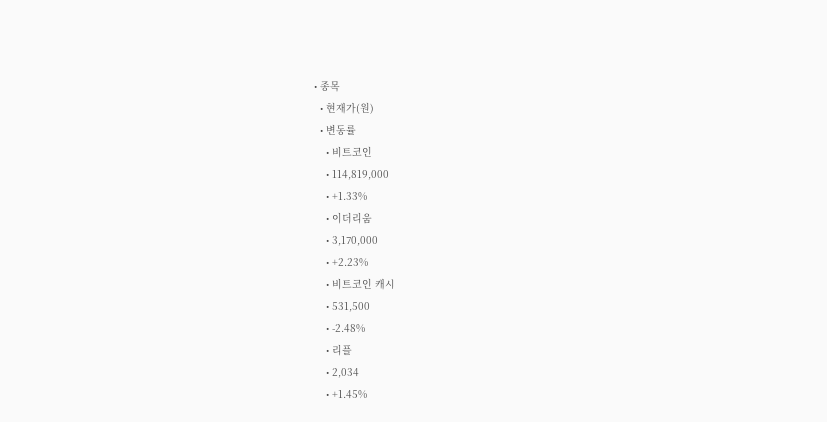• 종목
  • 현재가(원)
  • 변동률
    • 비트코인
    • 114,819,000
    • +1.33%
    • 이더리움
    • 3,170,000
    • +2.23%
    • 비트코인 캐시
    • 531,500
    • -2.48%
    • 리플
    • 2,034
    • +1.45%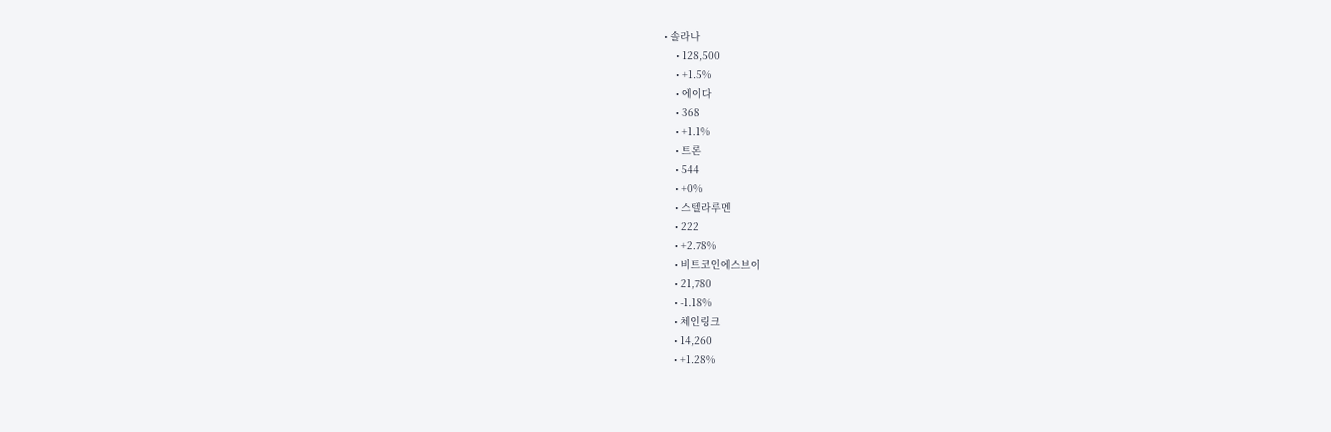• 솔라나
    • 128,500
    • +1.5%
    • 에이다
    • 368
    • +1.1%
    • 트론
    • 544
    • +0%
    • 스텔라루멘
    • 222
    • +2.78%
    • 비트코인에스브이
    • 21,780
    • -1.18%
    • 체인링크
    • 14,260
    • +1.28%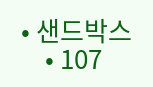• 샌드박스
    • 107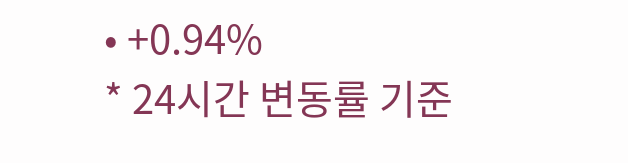• +0.94%
* 24시간 변동률 기준